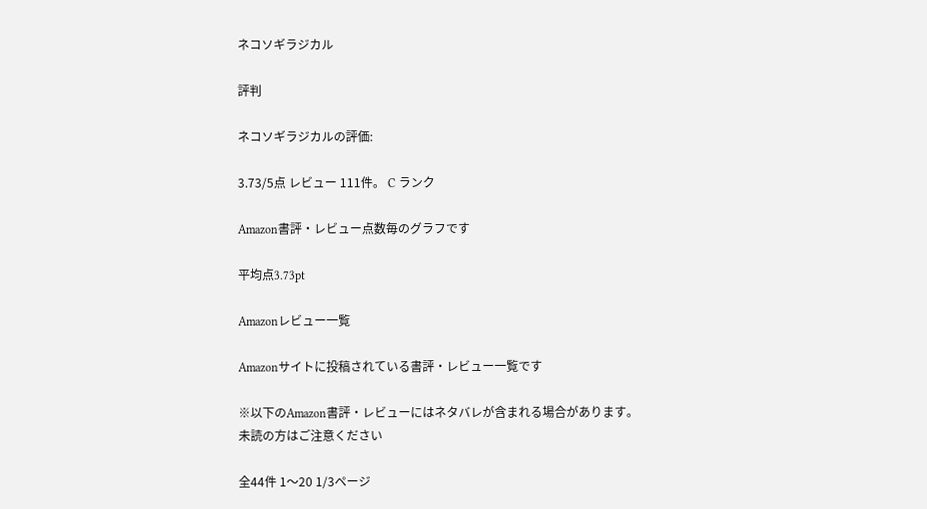ネコソギラジカル

評判

ネコソギラジカルの評価:

3.73/5点 レビュー 111件。 C ランク

Amazon書評・レビュー点数毎のグラフです

平均点3.73pt

Amazonレビュー一覧

Amazonサイトに投稿されている書評・レビュー一覧です

※以下のAmazon書評・レビューにはネタバレが含まれる場合があります。
未読の方はご注意ください

全44件 1〜20 1/3ページ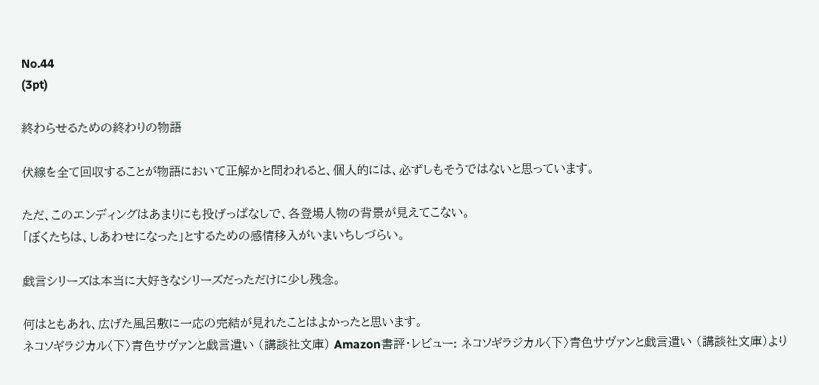No.44
(3pt)

終わらせるための終わりの物語

伏線を全て回収することが物語において正解かと問われると、個人的には、必ずしもそうではないと思っています。

ただ、このエンディングはあまりにも投げっぱなしで、各登場人物の背景が見えてこない。
「ぼくたちは、しあわせになった」とするための感情移入がいまいちしづらい。

戯言シリーズは本当に大好きなシリーズだっただけに少し残念。

何はともあれ、広げた風呂敷に一応の完結が見れたことはよかったと思います。
ネコソギラジカル〈下〉青色サヴァンと戯言遣い (講談社文庫) Amazon書評・レビュー: ネコソギラジカル〈下〉青色サヴァンと戯言遣い (講談社文庫)より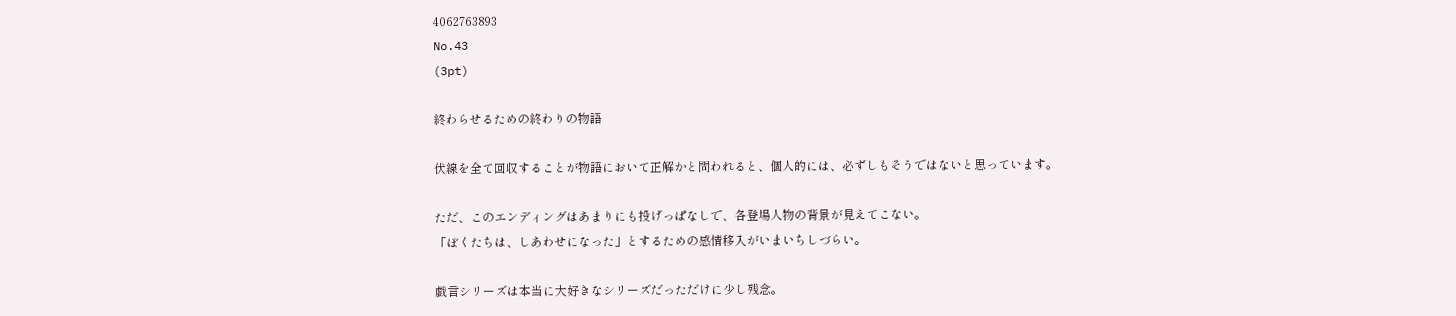4062763893
No.43
(3pt)

終わらせるための終わりの物語

伏線を全て回収することが物語において正解かと問われると、個人的には、必ずしもそうではないと思っています。

ただ、このエンディングはあまりにも投げっぱなしで、各登場人物の背景が見えてこない。
「ぼくたちは、しあわせになった」とするための感情移入がいまいちしづらい。

戯言シリーズは本当に大好きなシリーズだっただけに少し残念。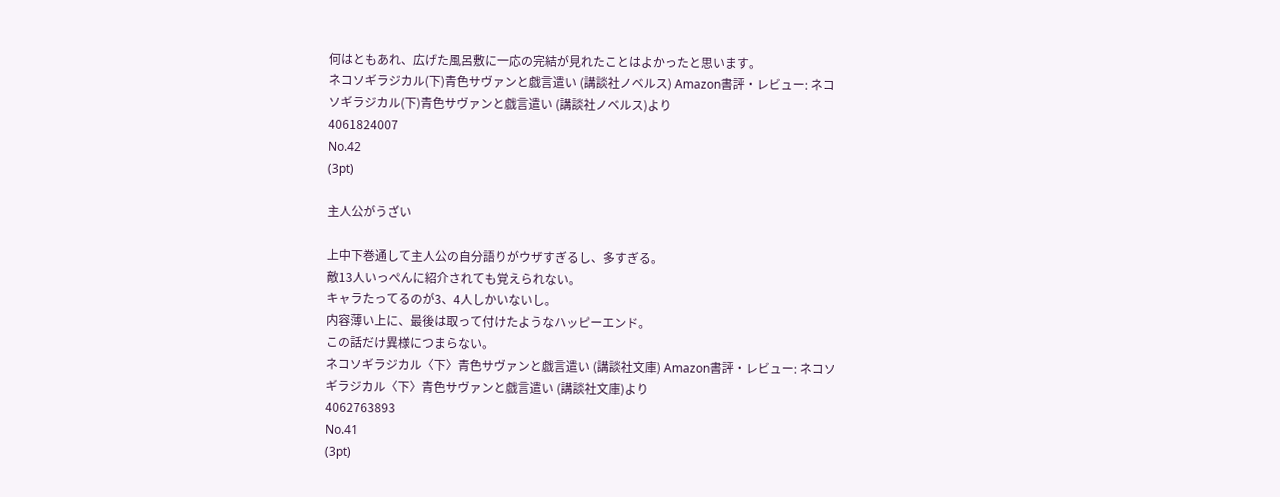何はともあれ、広げた風呂敷に一応の完結が見れたことはよかったと思います。
ネコソギラジカル(下)青色サヴァンと戯言遣い (講談社ノベルス) Amazon書評・レビュー: ネコソギラジカル(下)青色サヴァンと戯言遣い (講談社ノベルス)より
4061824007
No.42
(3pt)

主人公がうざい

上中下巻通して主人公の自分語りがウザすぎるし、多すぎる。
敵13人いっぺんに紹介されても覚えられない。
キャラたってるのが3、4人しかいないし。
内容薄い上に、最後は取って付けたようなハッピーエンド。
この話だけ異様につまらない。
ネコソギラジカル〈下〉青色サヴァンと戯言遣い (講談社文庫) Amazon書評・レビュー: ネコソギラジカル〈下〉青色サヴァンと戯言遣い (講談社文庫)より
4062763893
No.41
(3pt)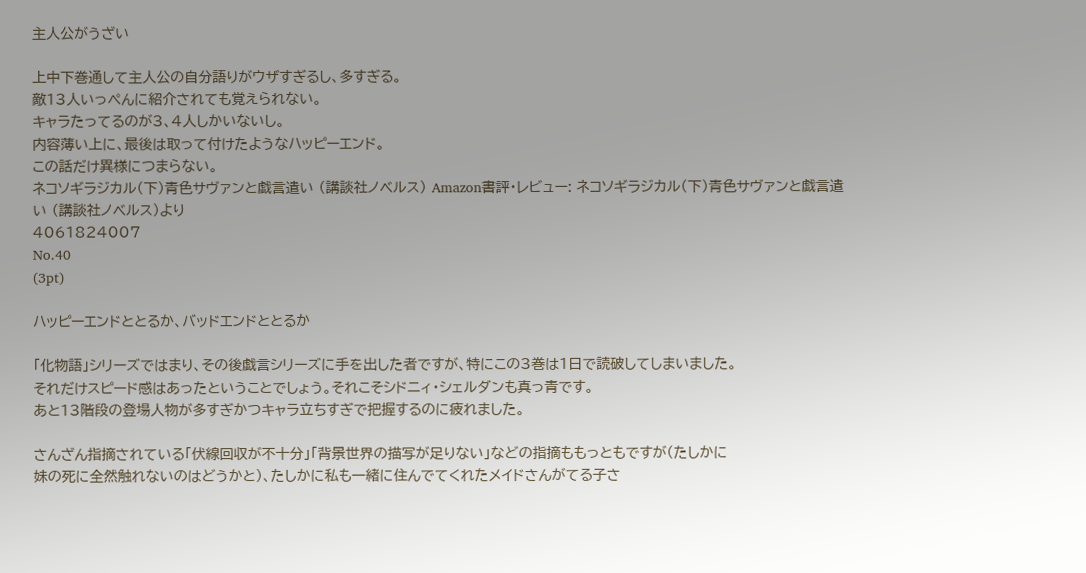主人公がうざい

上中下巻通して主人公の自分語りがウザすぎるし、多すぎる。
敵13人いっぺんに紹介されても覚えられない。
キャラたってるのが3、4人しかいないし。
内容薄い上に、最後は取って付けたようなハッピーエンド。
この話だけ異様につまらない。
ネコソギラジカル(下)青色サヴァンと戯言遣い (講談社ノベルス) Amazon書評・レビュー: ネコソギラジカル(下)青色サヴァンと戯言遣い (講談社ノベルス)より
4061824007
No.40
(3pt)

ハッピーエンドととるか、バッドエンドととるか

「化物語」シリーズではまり、その後戯言シリーズに手を出した者ですが、特にこの3巻は1日で読破してしまいました。
それだけスピード感はあったということでしょう。それこそシドニィ・シェルダンも真っ青です。
あと13階段の登場人物が多すぎかつキャラ立ちすぎで把握するのに疲れました。

さんざん指摘されている「伏線回収が不十分」「背景世界の描写が足りない」などの指摘ももっともですが(たしかに
妹の死に全然触れないのはどうかと)、たしかに私も一緒に住んでてくれたメイドさんがてる子さ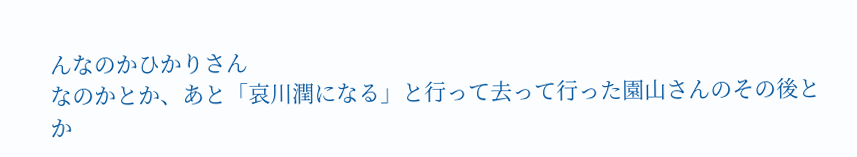んなのかひかりさん
なのかとか、あと「哀川潤になる」と行って去って行った園山さんのその後とか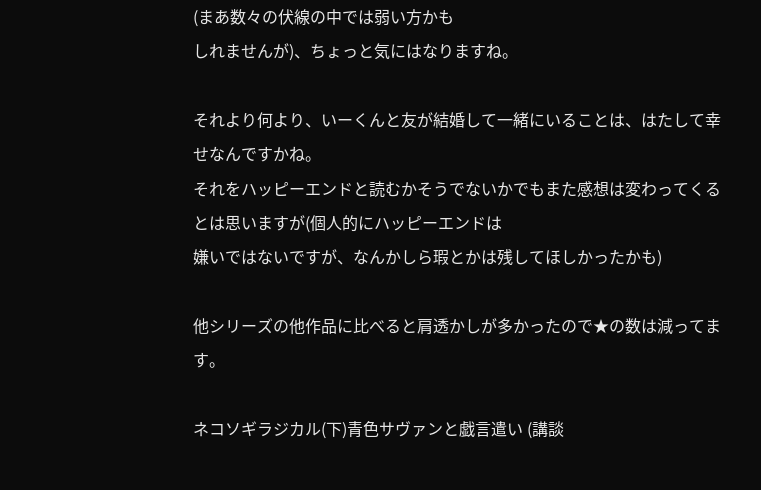(まあ数々の伏線の中では弱い方かも
しれませんが)、ちょっと気にはなりますね。

それより何より、いーくんと友が結婚して一緒にいることは、はたして幸せなんですかね。
それをハッピーエンドと読むかそうでないかでもまた感想は変わってくるとは思いますが(個人的にハッピーエンドは
嫌いではないですが、なんかしら瑕とかは残してほしかったかも)

他シリーズの他作品に比べると肩透かしが多かったので★の数は減ってます。

ネコソギラジカル(下)青色サヴァンと戯言遣い (講談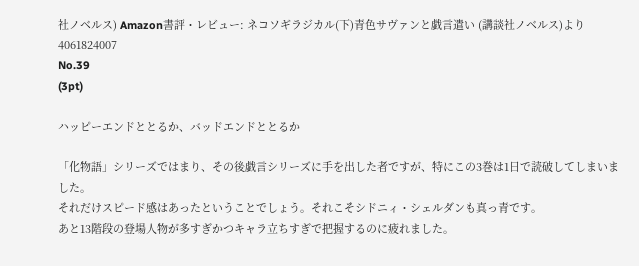社ノベルス) Amazon書評・レビュー: ネコソギラジカル(下)青色サヴァンと戯言遣い (講談社ノベルス)より
4061824007
No.39
(3pt)

ハッピーエンドととるか、バッドエンドととるか

「化物語」シリーズではまり、その後戯言シリーズに手を出した者ですが、特にこの3巻は1日で読破してしまいました。
それだけスピード感はあったということでしょう。それこそシドニィ・シェルダンも真っ青です。
あと13階段の登場人物が多すぎかつキャラ立ちすぎで把握するのに疲れました。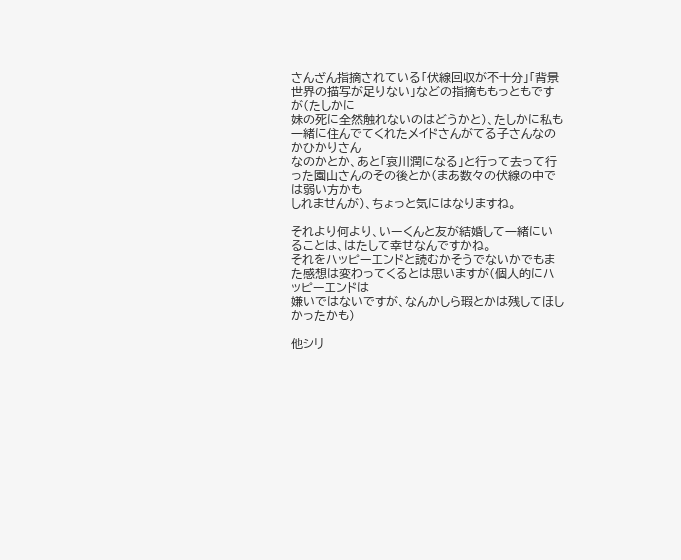さんざん指摘されている「伏線回収が不十分」「背景世界の描写が足りない」などの指摘ももっともですが(たしかに
妹の死に全然触れないのはどうかと)、たしかに私も一緒に住んでてくれたメイドさんがてる子さんなのかひかりさん
なのかとか、あと「哀川潤になる」と行って去って行った園山さんのその後とか(まあ数々の伏線の中では弱い方かも
しれませんが)、ちょっと気にはなりますね。

それより何より、いーくんと友が結婚して一緒にいることは、はたして幸せなんですかね。
それをハッピーエンドと読むかそうでないかでもまた感想は変わってくるとは思いますが(個人的にハッピーエンドは
嫌いではないですが、なんかしら瑕とかは残してほしかったかも)

他シリ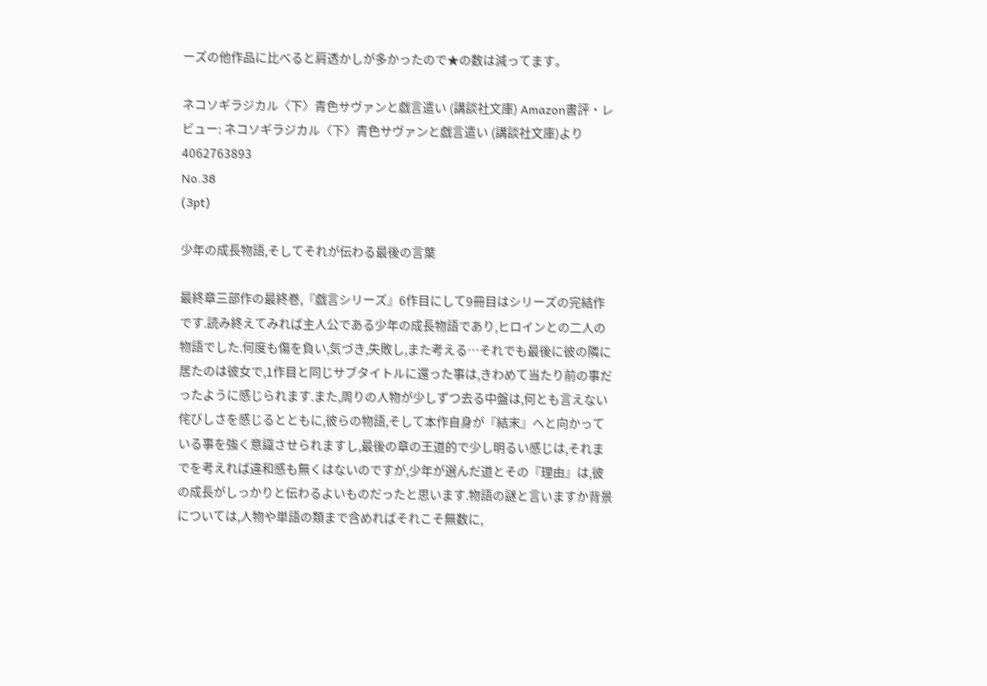ーズの他作品に比べると肩透かしが多かったので★の数は減ってます。

ネコソギラジカル〈下〉青色サヴァンと戯言遣い (講談社文庫) Amazon書評・レビュー: ネコソギラジカル〈下〉青色サヴァンと戯言遣い (講談社文庫)より
4062763893
No.38
(3pt)

少年の成長物語,そしてそれが伝わる最後の言葉

最終章三部作の最終巻,『戯言シリーズ』6作目にして9冊目はシリーズの完結作です.読み終えてみれば主人公である少年の成長物語であり,ヒロインとの二人の物語でした.何度も傷を負い,気づき,失敗し,また考える…それでも最後に彼の隣に居たのは彼女で,1作目と同じサブタイトルに還った事は,きわめて当たり前の事だったように感じられます.また,周りの人物が少しずつ去る中盤は,何とも言えない侘びしさを感じるとともに,彼らの物語,そして本作自身が『結末』へと向かっている事を強く意識させられますし,最後の章の王道的で少し明るい感じは,それまでを考えれば違和感も無くはないのですが,少年が選んだ道とその『理由』は,彼の成長がしっかりと伝わるよいものだったと思います.物語の謎と言いますか背景については,人物や単語の類まで含めればそれこそ無数に,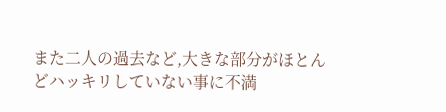また二人の過去など,大きな部分がほとんどハッキリしていない事に不満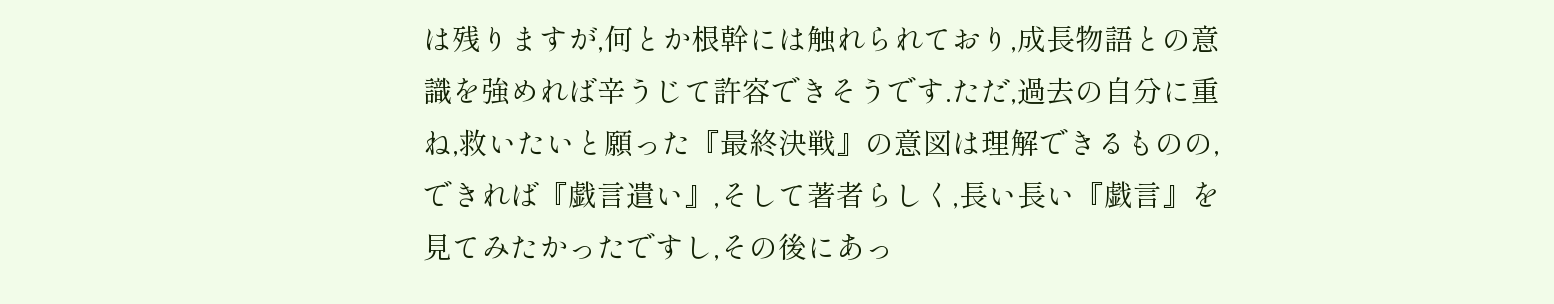は残りますが,何とか根幹には触れられており,成長物語との意識を強めれば辛うじて許容できそうです.ただ,過去の自分に重ね,救いたいと願った『最終決戦』の意図は理解できるものの,できれば『戯言遣い』,そして著者らしく,長い長い『戯言』を見てみたかったですし,その後にあっ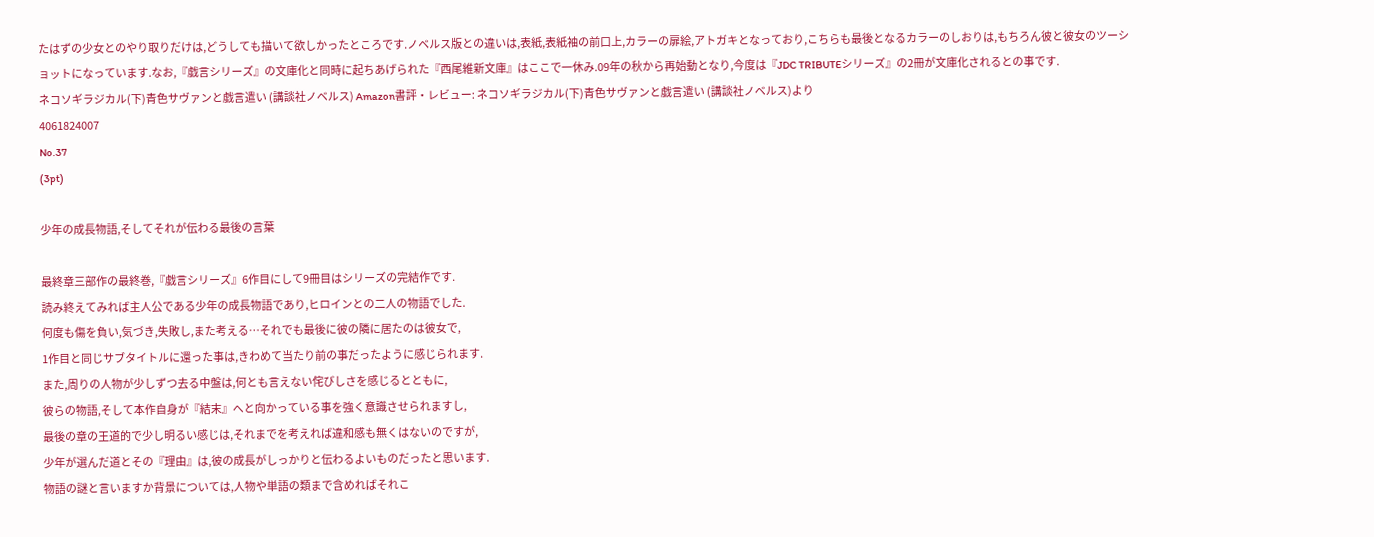たはずの少女とのやり取りだけは,どうしても描いて欲しかったところです.ノベルス版との違いは,表紙,表紙袖の前口上,カラーの扉絵,アトガキとなっており,こちらも最後となるカラーのしおりは,もちろん彼と彼女のツーショットになっています.なお,『戯言シリーズ』の文庫化と同時に起ちあげられた『西尾維新文庫』はここで一休み.09年の秋から再始動となり,今度は『JDC TRIBUTEシリーズ』の2冊が文庫化されるとの事です.
ネコソギラジカル(下)青色サヴァンと戯言遣い (講談社ノベルス) Amazon書評・レビュー: ネコソギラジカル(下)青色サヴァンと戯言遣い (講談社ノベルス)より
4061824007
No.37
(3pt)

少年の成長物語,そしてそれが伝わる最後の言葉

最終章三部作の最終巻,『戯言シリーズ』6作目にして9冊目はシリーズの完結作です.
読み終えてみれば主人公である少年の成長物語であり,ヒロインとの二人の物語でした.
何度も傷を負い,気づき,失敗し,また考える…それでも最後に彼の隣に居たのは彼女で,
1作目と同じサブタイトルに還った事は,きわめて当たり前の事だったように感じられます.
また,周りの人物が少しずつ去る中盤は,何とも言えない侘びしさを感じるとともに,
彼らの物語,そして本作自身が『結末』へと向かっている事を強く意識させられますし,
最後の章の王道的で少し明るい感じは,それまでを考えれば違和感も無くはないのですが,
少年が選んだ道とその『理由』は,彼の成長がしっかりと伝わるよいものだったと思います.
物語の謎と言いますか背景については,人物や単語の類まで含めればそれこ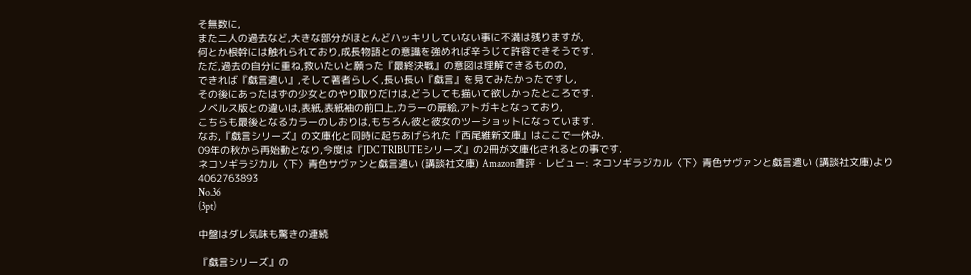そ無数に,
また二人の過去など,大きな部分がほとんどハッキリしていない事に不満は残りますが,
何とか根幹には触れられており,成長物語との意識を強めれば辛うじて許容できそうです.
ただ,過去の自分に重ね,救いたいと願った『最終決戦』の意図は理解できるものの,
できれば『戯言遣い』,そして著者らしく,長い長い『戯言』を見てみたかったですし,
その後にあったはずの少女とのやり取りだけは,どうしても描いて欲しかったところです.
ノベルス版との違いは,表紙,表紙袖の前口上,カラーの扉絵,アトガキとなっており,
こちらも最後となるカラーのしおりは,もちろん彼と彼女のツーショットになっています.
なお,『戯言シリーズ』の文庫化と同時に起ちあげられた『西尾維新文庫』はここで一休み.
09年の秋から再始動となり,今度は『JDC TRIBUTEシリーズ』の2冊が文庫化されるとの事です.
ネコソギラジカル〈下〉青色サヴァンと戯言遣い (講談社文庫) Amazon書評・レビュー: ネコソギラジカル〈下〉青色サヴァンと戯言遣い (講談社文庫)より
4062763893
No.36
(3pt)

中盤はダレ気味も驚きの連続

『戯言シリーズ』の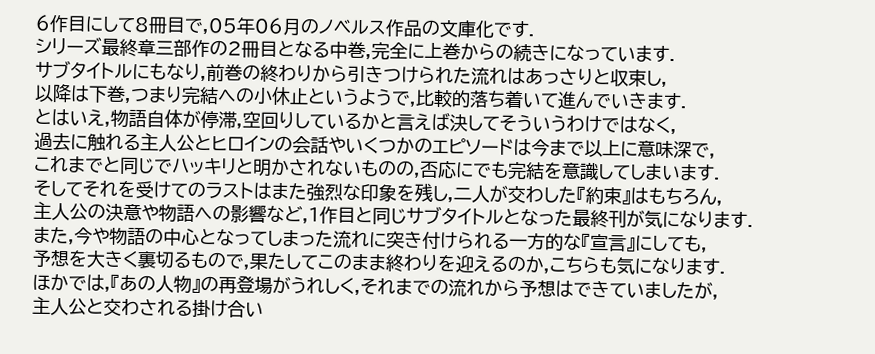6作目にして8冊目で,05年06月のノベルス作品の文庫化です.
シリーズ最終章三部作の2冊目となる中巻,完全に上巻からの続きになっています.
サブタイトルにもなり,前巻の終わりから引きつけられた流れはあっさりと収束し,
以降は下巻,つまり完結への小休止というようで,比較的落ち着いて進んでいきます.
とはいえ,物語自体が停滞,空回りしているかと言えば決してそういうわけではなく,
過去に触れる主人公とヒロインの会話やいくつかのエピソードは今まで以上に意味深で,
これまでと同じでハッキリと明かされないものの,否応にでも完結を意識してしまいます.
そしてそれを受けてのラストはまた強烈な印象を残し,二人が交わした『約束』はもちろん,
主人公の決意や物語への影響など,1作目と同じサブタイトルとなった最終刊が気になります.
また,今や物語の中心となってしまった流れに突き付けられる一方的な『宣言』にしても,
予想を大きく裏切るもので,果たしてこのまま終わりを迎えるのか,こちらも気になります.
ほかでは,『あの人物』の再登場がうれしく,それまでの流れから予想はできていましたが,
主人公と交わされる掛け合い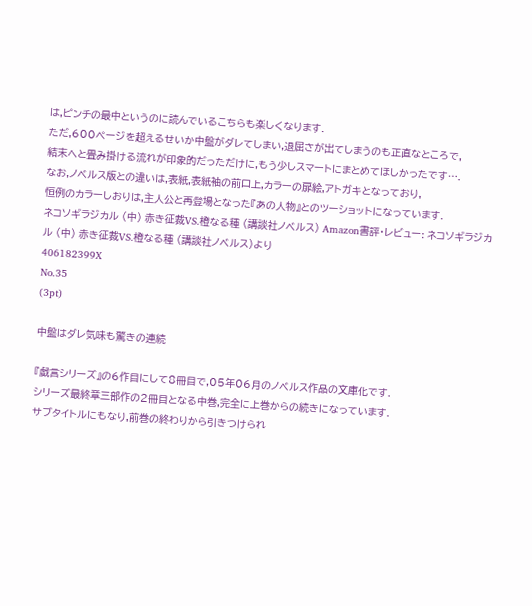は,ピンチの最中というのに読んでいるこちらも楽しくなります.
ただ,600ページを超えるせいか中盤がダレてしまい,退屈さが出てしまうのも正直なところで,
結末へと畳み掛ける流れが印象的だっただけに,もう少しスマートにまとめてほしかったです….
なお,ノベルス版との違いは,表紙,表紙袖の前口上,カラーの扉絵,アトガキとなっており,
恒例のカラーしおりは,主人公と再登場となった『あの人物』とのツーショットになっています.
ネコソギラジカル (中) 赤き征裁VS.橙なる種 (講談社ノベルス) Amazon書評・レビュー: ネコソギラジカル (中) 赤き征裁VS.橙なる種 (講談社ノベルス)より
406182399X
No.35
(3pt)

中盤はダレ気味も驚きの連続

『戯言シリーズ』の6作目にして8冊目で,05年06月のノベルス作品の文庫化です.
シリーズ最終章三部作の2冊目となる中巻,完全に上巻からの続きになっています.
サブタイトルにもなり,前巻の終わりから引きつけられ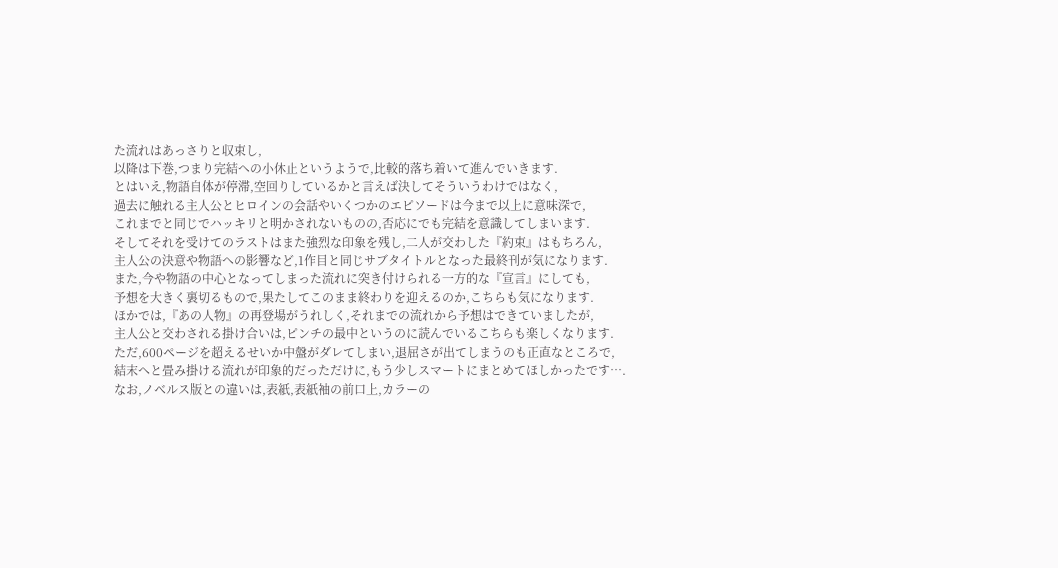た流れはあっさりと収束し,
以降は下巻,つまり完結への小休止というようで,比較的落ち着いて進んでいきます.
とはいえ,物語自体が停滞,空回りしているかと言えば決してそういうわけではなく,
過去に触れる主人公とヒロインの会話やいくつかのエピソードは今まで以上に意味深で,
これまでと同じでハッキリと明かされないものの,否応にでも完結を意識してしまいます.
そしてそれを受けてのラストはまた強烈な印象を残し,二人が交わした『約束』はもちろん,
主人公の決意や物語への影響など,1作目と同じサブタイトルとなった最終刊が気になります.
また,今や物語の中心となってしまった流れに突き付けられる一方的な『宣言』にしても,
予想を大きく裏切るもので,果たしてこのまま終わりを迎えるのか,こちらも気になります.
ほかでは,『あの人物』の再登場がうれしく,それまでの流れから予想はできていましたが,
主人公と交わされる掛け合いは,ピンチの最中というのに読んでいるこちらも楽しくなります.
ただ,600ページを超えるせいか中盤がダレてしまい,退屈さが出てしまうのも正直なところで,
結末へと畳み掛ける流れが印象的だっただけに,もう少しスマートにまとめてほしかったです….
なお,ノベルス版との違いは,表紙,表紙袖の前口上,カラーの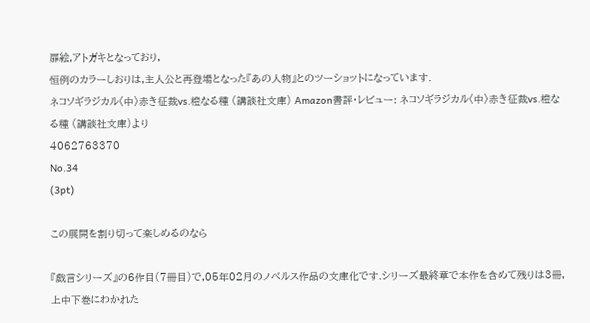扉絵,アトガキとなっており,
恒例のカラーしおりは,主人公と再登場となった『あの人物』とのツーショットになっています.
ネコソギラジカル〈中〉赤き征裁vs.橙なる種 (講談社文庫) Amazon書評・レビュー: ネコソギラジカル〈中〉赤き征裁vs.橙なる種 (講談社文庫)より
4062763370
No.34
(3pt)

この展開を割り切って楽しめるのなら

『戯言シリーズ』の6作目(7冊目)で,05年02月のノベルス作品の文庫化です.シリーズ最終章で本作を含めて残りは3冊,上中下巻にわかれた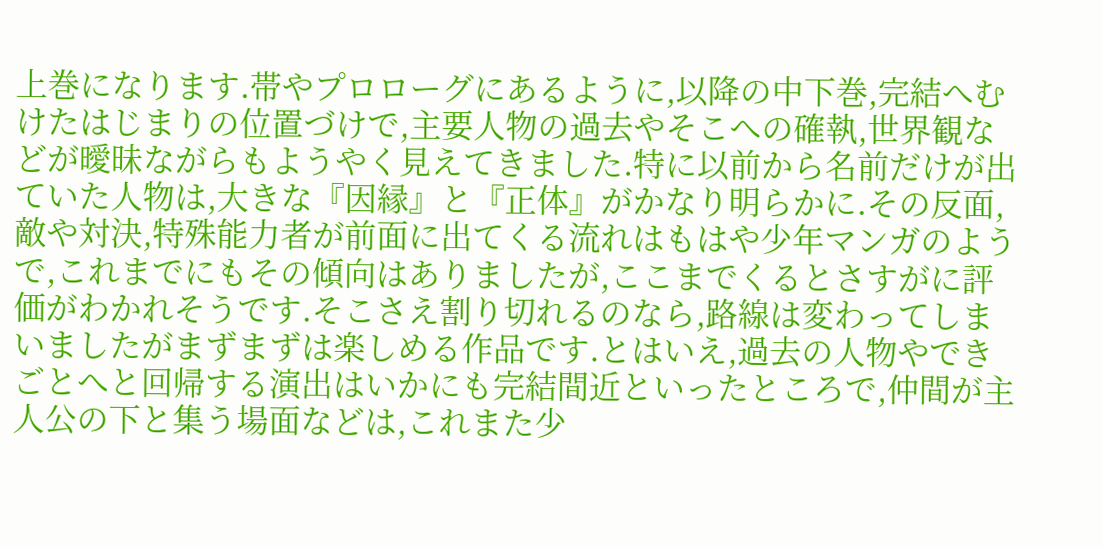上巻になります.帯やプロローグにあるように,以降の中下巻,完結へむけたはじまりの位置づけで,主要人物の過去やそこへの確執,世界観などが曖昧ながらもようやく見えてきました.特に以前から名前だけが出ていた人物は,大きな『因縁』と『正体』がかなり明らかに.その反面,敵や対決,特殊能力者が前面に出てくる流れはもはや少年マンガのようで,これまでにもその傾向はありましたが,ここまでくるとさすがに評価がわかれそうです.そこさえ割り切れるのなら,路線は変わってしまいましたがまずまずは楽しめる作品です.とはいえ,過去の人物やできごとへと回帰する演出はいかにも完結間近といったところで,仲間が主人公の下と集う場面などは,これまた少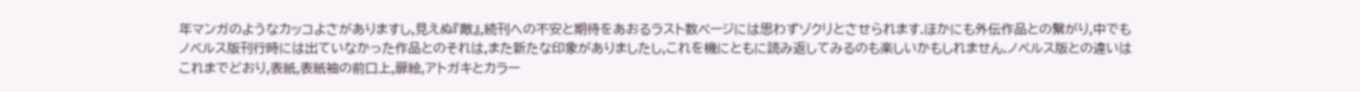年マンガのようなカッコよさがありますし,見えぬ『敵』,続刊への不安と期待をあおるラスト数ページには思わずゾクリとさせられます.ほかにも外伝作品との繋がり,中でもノベルス版刊行時には出ていなかった作品とのそれは,また新たな印象がありましたし,これを機にともに読み返してみるのも楽しいかもしれません.ノベルス版との違いはこれまでどおり,表紙,表紙袖の前口上,扉絵,アトガキとカラー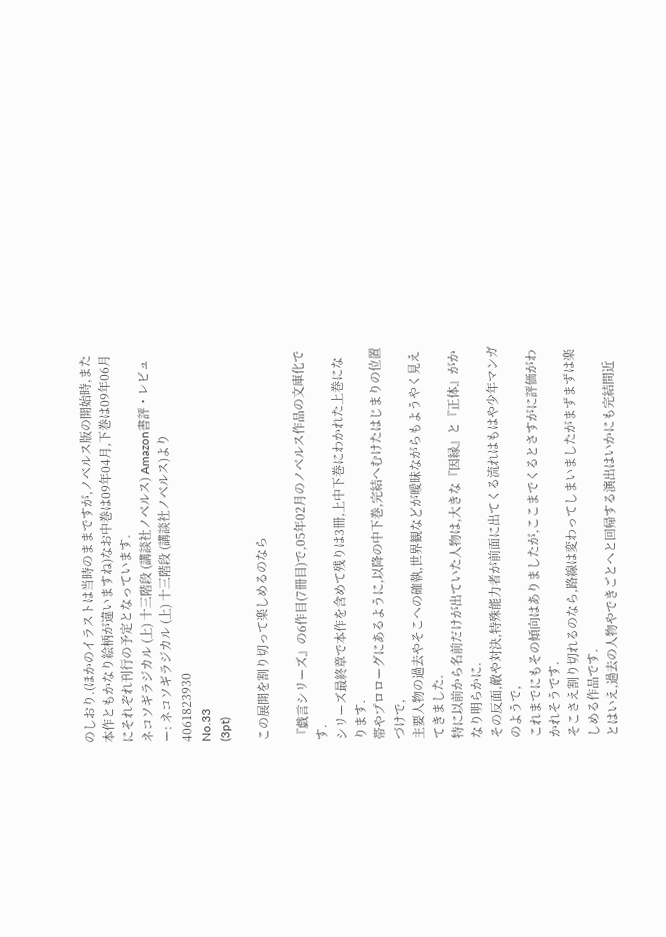のしおり.(ほかのイラストは当時のままですが,ノベルス版の開始時,また本作ともかなり絵柄が違いますね)なお中巻は09年04月,下巻は09年06月にそれぞれ刊行の予定となっています.
ネコソギラジカル (上) 十三階段 (講談社ノベルス) Amazon書評・レビュー: ネコソギラジカル (上) 十三階段 (講談社ノベルス)より
4061823930
No.33
(3pt)

この展開を割り切って楽しめるのなら

『戯言シリーズ』の6作目(7冊目)で,05年02月のノベルス作品の文庫化です.
シリーズ最終章で本作を含めて残りは3冊,上中下巻にわかれた上巻になります.
帯やプロローグにあるように,以降の中下巻,完結へむけたはじまりの位置づけで,
主要人物の過去やそこへの確執,世界観などが曖昧ながらもようやく見えてきました.
特に以前から名前だけが出ていた人物は,大きな『因縁』と『正体』がかなり明らかに.
その反面,敵や対決,特殊能力者が前面に出てくる流れはもはや少年マンガのようで,
これまでにもその傾向はありましたが,ここまでくるとさすがに評価がわかれそうです.
そこさえ割り切れるのなら,路線は変わってしまいましたがまずまずは楽しめる作品です.
とはいえ,過去の人物やできごとへと回帰する演出はいかにも完結間近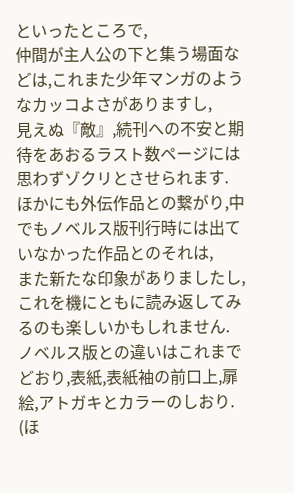といったところで,
仲間が主人公の下と集う場面などは,これまた少年マンガのようなカッコよさがありますし,
見えぬ『敵』,続刊への不安と期待をあおるラスト数ページには思わずゾクリとさせられます.
ほかにも外伝作品との繋がり,中でもノベルス版刊行時には出ていなかった作品とのそれは,
また新たな印象がありましたし,これを機にともに読み返してみるのも楽しいかもしれません.
ノベルス版との違いはこれまでどおり,表紙,表紙袖の前口上,扉絵,アトガキとカラーのしおり.
(ほ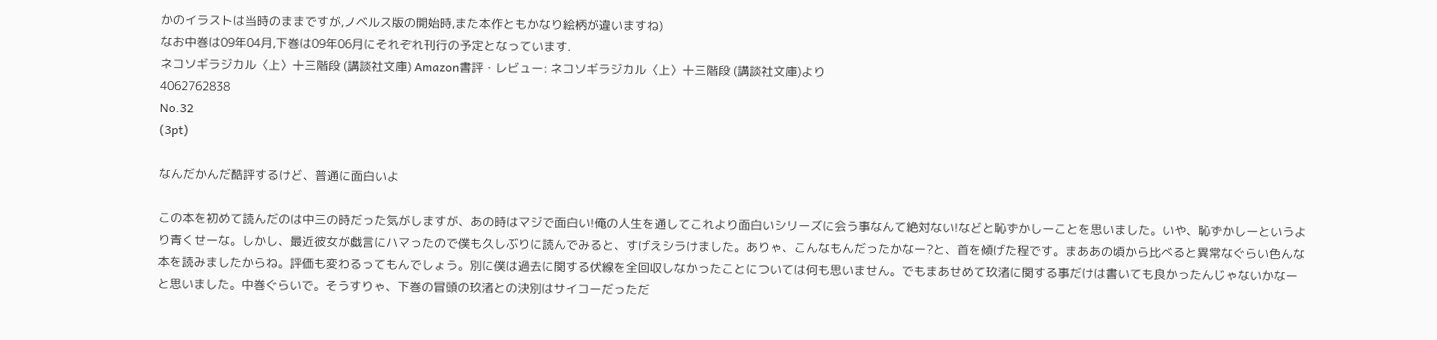かのイラストは当時のままですが,ノベルス版の開始時,また本作ともかなり絵柄が違いますね)
なお中巻は09年04月,下巻は09年06月にそれぞれ刊行の予定となっています.
ネコソギラジカル〈上〉十三階段 (講談社文庫) Amazon書評・レビュー: ネコソギラジカル〈上〉十三階段 (講談社文庫)より
4062762838
No.32
(3pt)

なんだかんだ酷評するけど、普通に面白いよ

この本を初めて読んだのは中三の時だった気がしますが、あの時はマジで面白い!俺の人生を通してこれより面白いシリーズに会う事なんて絶対ない!などと恥ずかしーことを思いました。いや、恥ずかしーというより青くせーな。しかし、最近彼女が戯言にハマったので僕も久しぶりに読んでみると、すげえシラけました。ありゃ、こんなもんだったかなー?と、首を傾げた程です。まああの頃から比べると異常なぐらい色んな本を読みましたからね。評価も変わるってもんでしょう。別に僕は過去に関する伏線を全回収しなかったことについては何も思いません。でもまあせめて玖渚に関する事だけは書いても良かったんじゃないかなーと思いました。中巻ぐらいで。そうすりゃ、下巻の冒頭の玖渚との決別はサイコーだっただ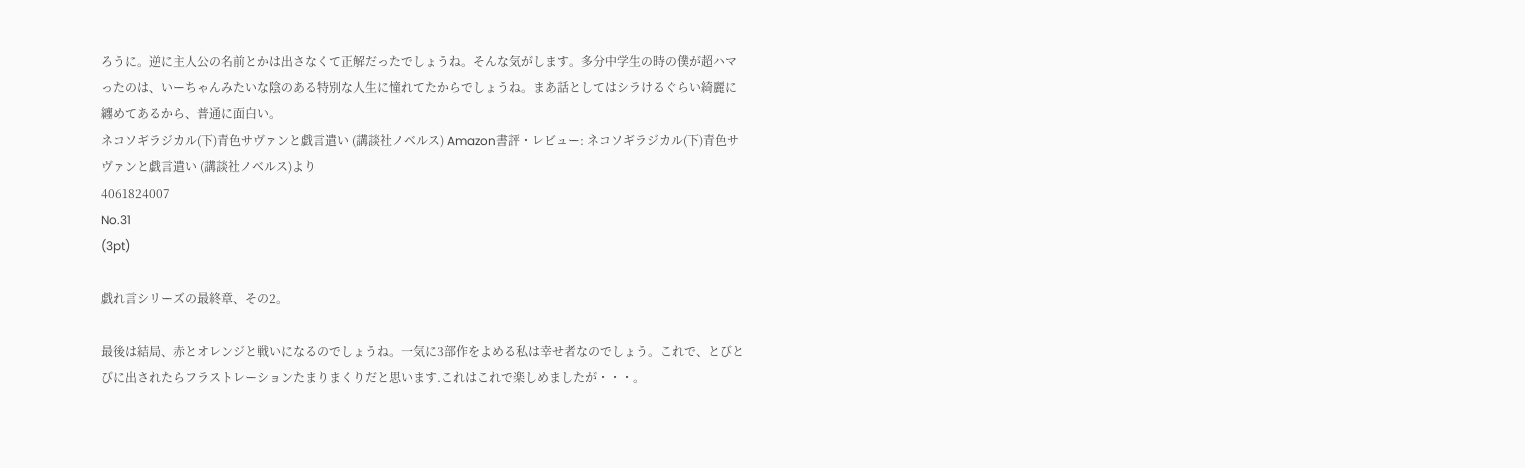ろうに。逆に主人公の名前とかは出さなくて正解だったでしょうね。そんな気がします。多分中学生の時の僕が超ハマったのは、いーちゃんみたいな陰のある特別な人生に憧れてたからでしょうね。まあ話としてはシラけるぐらい綺麗に纏めてあるから、普通に面白い。
ネコソギラジカル(下)青色サヴァンと戯言遣い (講談社ノベルス) Amazon書評・レビュー: ネコソギラジカル(下)青色サヴァンと戯言遣い (講談社ノベルス)より
4061824007
No.31
(3pt)

戯れ言シリーズの最終章、その2。

最後は結局、赤とオレンジと戦いになるのでしょうね。一気に3部作をよめる私は幸せ者なのでしょう。これで、とびとびに出されたらフラストレーションたまりまくりだと思います.これはこれで楽しめましたが・・・。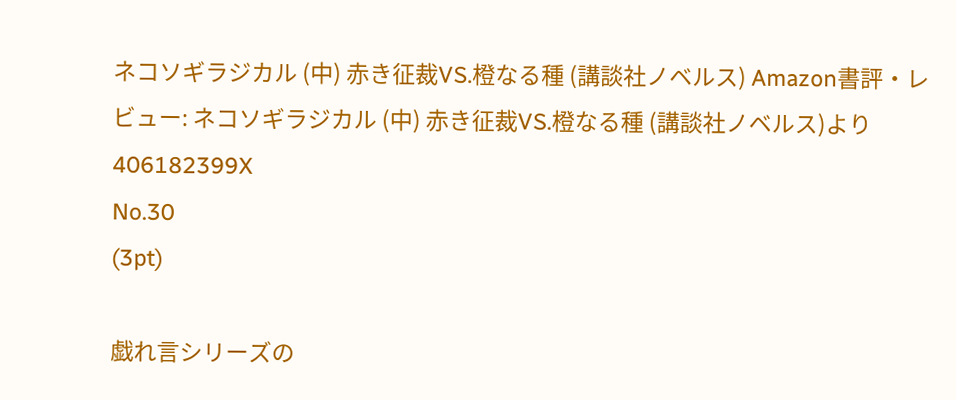ネコソギラジカル (中) 赤き征裁VS.橙なる種 (講談社ノベルス) Amazon書評・レビュー: ネコソギラジカル (中) 赤き征裁VS.橙なる種 (講談社ノベルス)より
406182399X
No.30
(3pt)

戯れ言シリーズの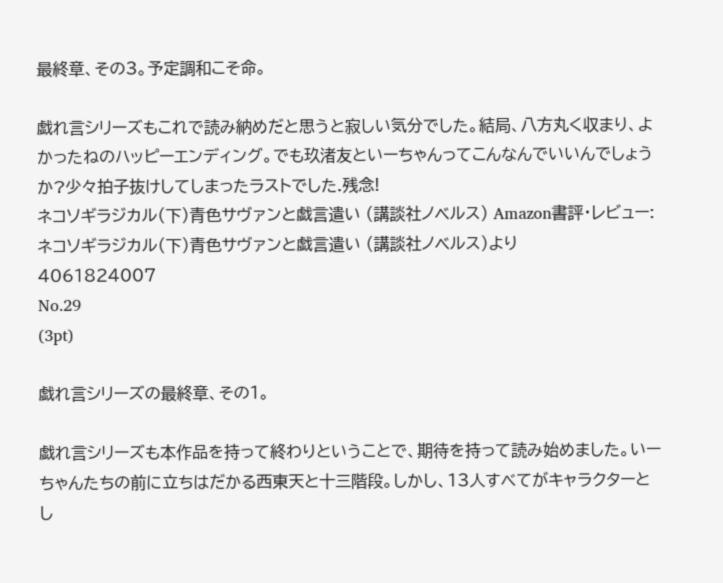最終章、その3。予定調和こそ命。

戯れ言シリーズもこれで読み納めだと思うと寂しい気分でした。結局、八方丸く収まり、よかったねのハッピーエンディング。でも玖渚友といーちゃんってこんなんでいいんでしょうか?少々拍子抜けしてしまったラストでした.残念!
ネコソギラジカル(下)青色サヴァンと戯言遣い (講談社ノベルス) Amazon書評・レビュー: ネコソギラジカル(下)青色サヴァンと戯言遣い (講談社ノベルス)より
4061824007
No.29
(3pt)

戯れ言シリーズの最終章、その1。

戯れ言シリーズも本作品を持って終わりということで、期待を持って読み始めました。いーちゃんたちの前に立ちはだかる西東天と十三階段。しかし、13人すべてがキャラクターとし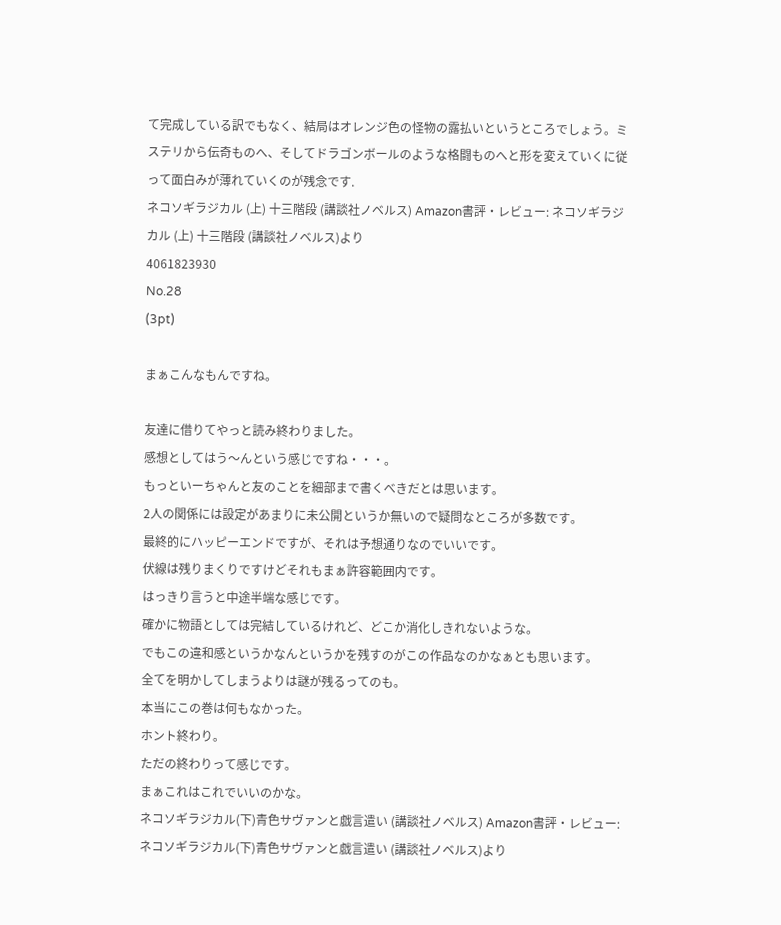て完成している訳でもなく、結局はオレンジ色の怪物の露払いというところでしょう。ミステリから伝奇ものへ、そしてドラゴンボールのような格闘ものへと形を変えていくに従って面白みが薄れていくのが残念です.
ネコソギラジカル (上) 十三階段 (講談社ノベルス) Amazon書評・レビュー: ネコソギラジカル (上) 十三階段 (講談社ノベルス)より
4061823930
No.28
(3pt)

まぁこんなもんですね。

友達に借りてやっと読み終わりました。
感想としてはう〜んという感じですね・・・。
もっといーちゃんと友のことを細部まで書くべきだとは思います。
2人の関係には設定があまりに未公開というか無いので疑問なところが多数です。
最終的にハッピーエンドですが、それは予想通りなのでいいです。
伏線は残りまくりですけどそれもまぁ許容範囲内です。
はっきり言うと中途半端な感じです。
確かに物語としては完結しているけれど、どこか消化しきれないような。
でもこの違和感というかなんというかを残すのがこの作品なのかなぁとも思います。
全てを明かしてしまうよりは謎が残るってのも。
本当にこの巻は何もなかった。
ホント終わり。
ただの終わりって感じです。
まぁこれはこれでいいのかな。
ネコソギラジカル(下)青色サヴァンと戯言遣い (講談社ノベルス) Amazon書評・レビュー: ネコソギラジカル(下)青色サヴァンと戯言遣い (講談社ノベルス)より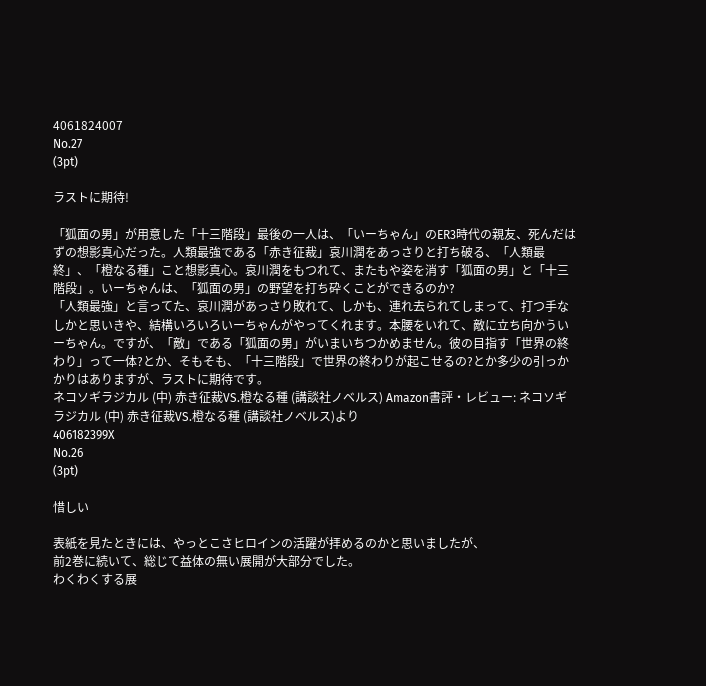4061824007
No.27
(3pt)

ラストに期待!

「狐面の男」が用意した「十三階段」最後の一人は、「いーちゃん」のER3時代の親友、死んだはずの想影真心だった。人類最強である「赤き征裁」哀川潤をあっさりと打ち破る、「人類最終」、「橙なる種」こと想影真心。哀川潤をもつれて、またもや姿を消す「狐面の男」と「十三階段」。いーちゃんは、「狐面の男」の野望を打ち砕くことができるのか?
「人類最強」と言ってた、哀川潤があっさり敗れて、しかも、連れ去られてしまって、打つ手なしかと思いきや、結構いろいろいーちゃんがやってくれます。本腰をいれて、敵に立ち向かういーちゃん。ですが、「敵」である「狐面の男」がいまいちつかめません。彼の目指す「世界の終わり」って一体?とか、そもそも、「十三階段」で世界の終わりが起こせるの?とか多少の引っかかりはありますが、ラストに期待です。
ネコソギラジカル (中) 赤き征裁VS.橙なる種 (講談社ノベルス) Amazon書評・レビュー: ネコソギラジカル (中) 赤き征裁VS.橙なる種 (講談社ノベルス)より
406182399X
No.26
(3pt)

惜しい

表紙を見たときには、やっとこさヒロインの活躍が拝めるのかと思いましたが、
前2巻に続いて、総じて益体の無い展開が大部分でした。
わくわくする展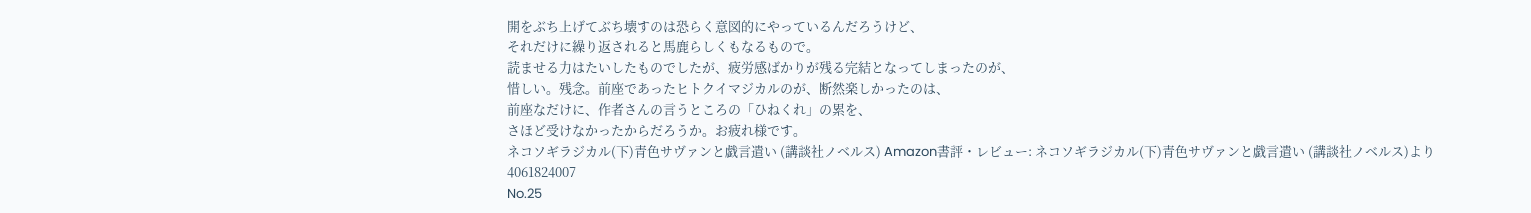開をぶち上げてぶち壊すのは恐らく意図的にやっているんだろうけど、
それだけに繰り返されると馬鹿らしくもなるもので。
読ませる力はたいしたものでしたが、疲労感ばかりが残る完結となってしまったのが、
惜しい。残念。前座であったヒトクイマジカルのが、断然楽しかったのは、
前座なだけに、作者さんの言うところの「ひねくれ」の累を、
さほど受けなかったからだろうか。お疲れ様です。
ネコソギラジカル(下)青色サヴァンと戯言遣い (講談社ノベルス) Amazon書評・レビュー: ネコソギラジカル(下)青色サヴァンと戯言遣い (講談社ノベルス)より
4061824007
No.25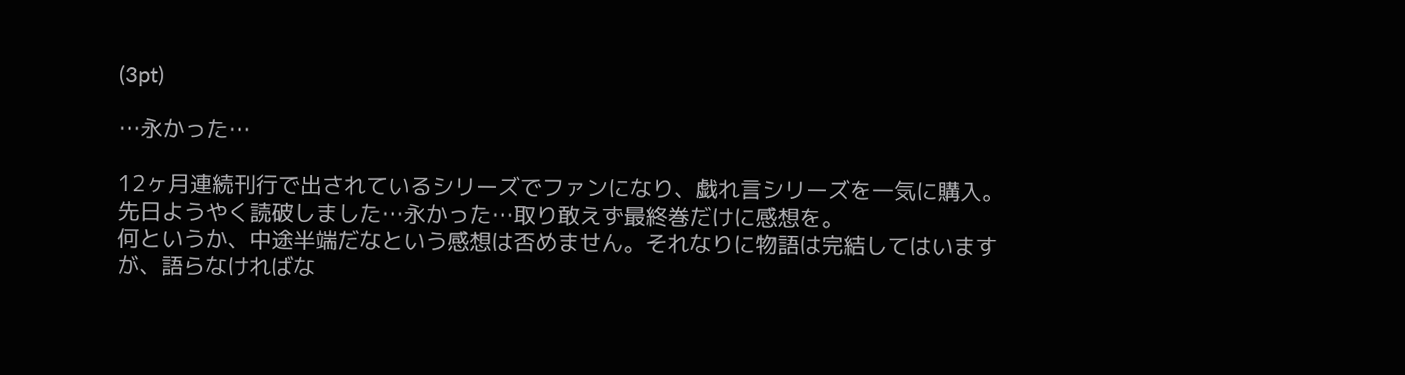(3pt)

…永かった…

12ヶ月連続刊行で出されているシリーズでファンになり、戯れ言シリーズを一気に購入。
先日ようやく読破しました…永かった…取り敢えず最終巻だけに感想を。
何というか、中途半端だなという感想は否めません。それなりに物語は完結してはいますが、語らなければな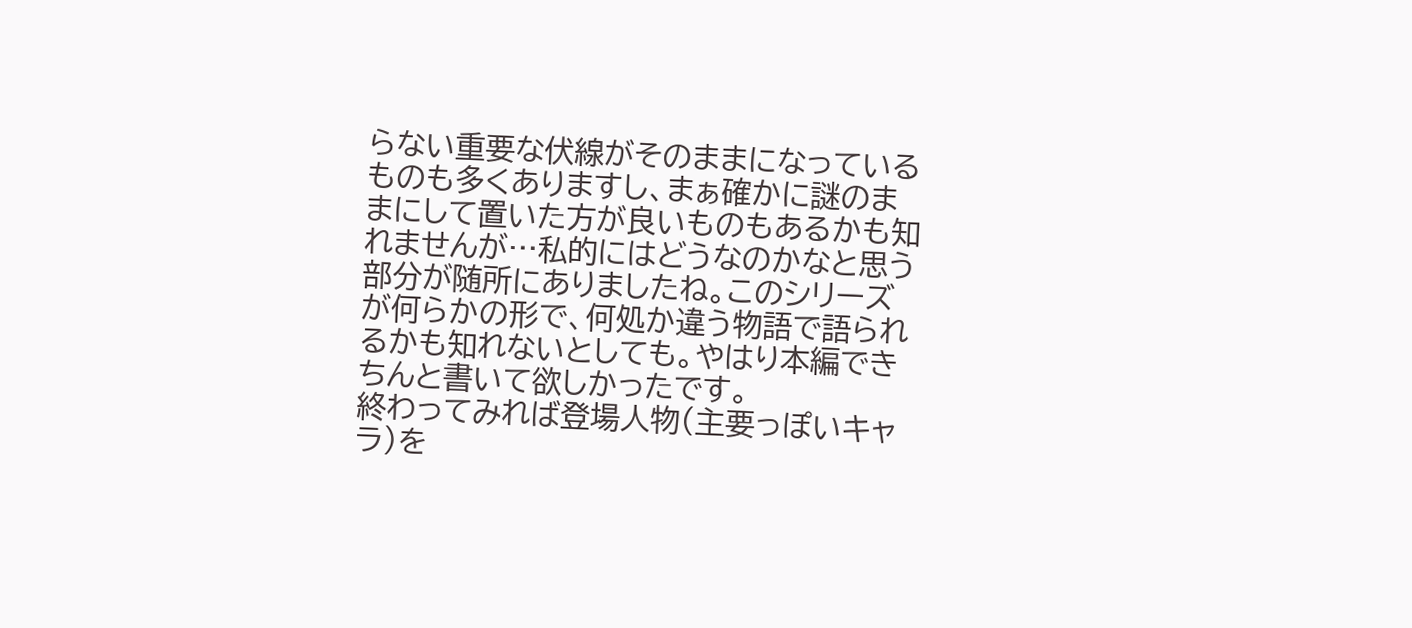らない重要な伏線がそのままになっているものも多くありますし、まぁ確かに謎のままにして置いた方が良いものもあるかも知れませんが…私的にはどうなのかなと思う部分が随所にありましたね。このシリーズが何らかの形で、何処か違う物語で語られるかも知れないとしても。やはり本編できちんと書いて欲しかったです。
終わってみれば登場人物(主要っぽいキャラ)を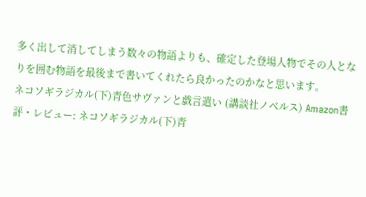多く出して消してしまう数々の物語よりも、確定した登場人物でその人となりを囲む物語を最後まで書いてくれたら良かったのかなと思います。
ネコソギラジカル(下)青色サヴァンと戯言遣い (講談社ノベルス) Amazon書評・レビュー: ネコソギラジカル(下)青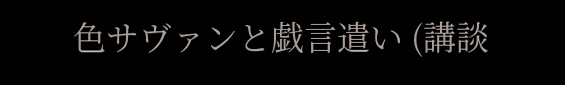色サヴァンと戯言遣い (講談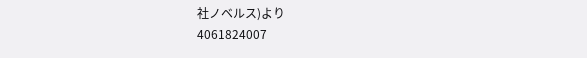社ノベルス)より
4061824007